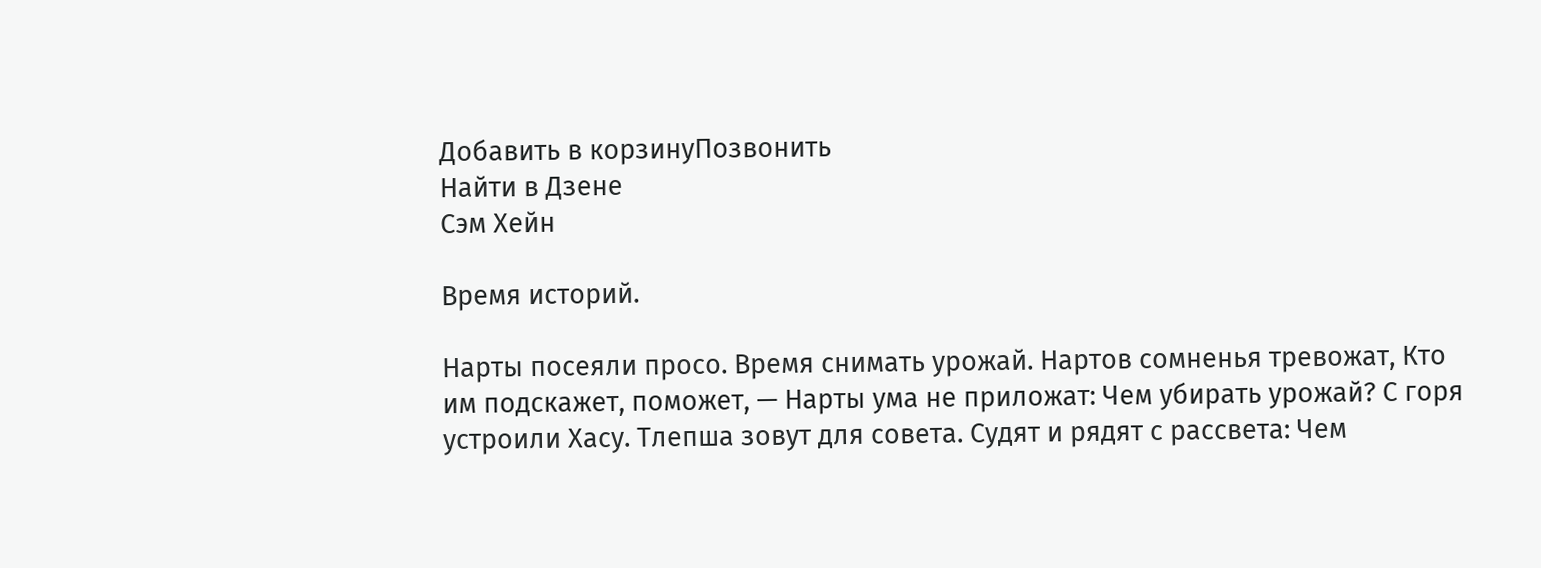Добавить в корзинуПозвонить
Найти в Дзене
Сэм Хейн

Время историй.

Нарты посеяли просо. Время снимать урожай. Нартов сомненья тревожат, Кто им подскажет, поможет, — Нарты ума не приложат: Чем убирать урожай? С горя устроили Хасу. Тлепша зовут для совета. Судят и рядят с рассвета: Чем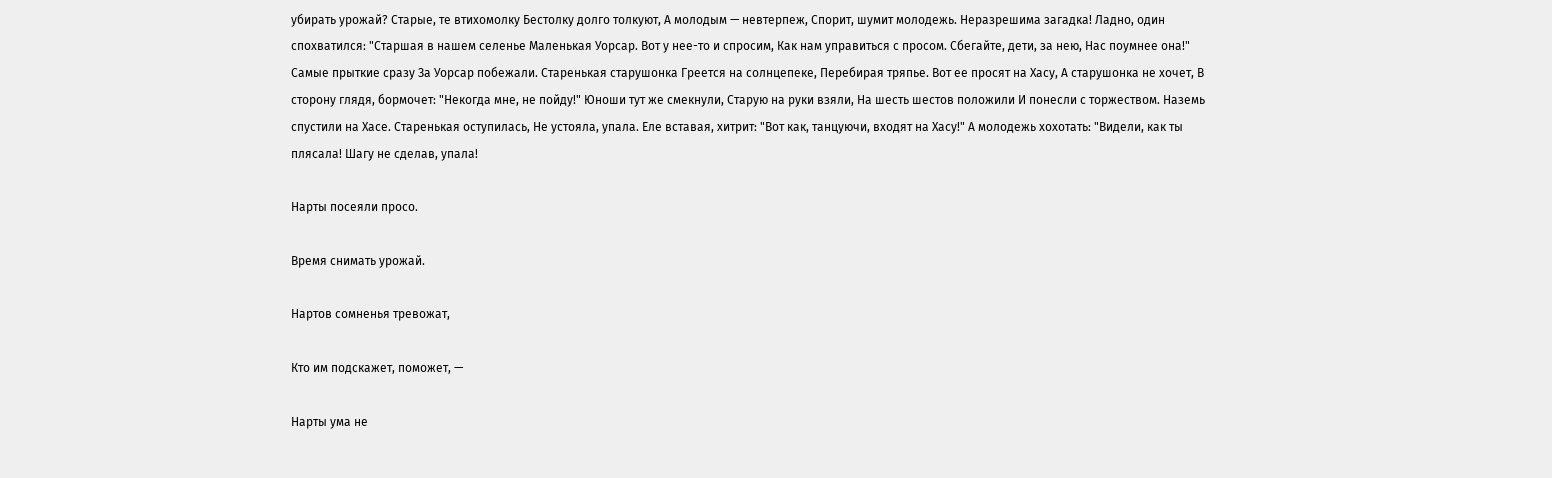убирать урожай? Старые, те втихомолку Бестолку долго толкуют, А молодым — невтерпеж, Спорит, шумит молодежь. Неразрешима загадка! Ладно, один спохватился: "Старшая в нашем селенье Маленькая Уорсар. Вот у нее-то и спросим, Как нам управиться с просом. Сбегайте, дети, за нею, Нас поумнее она!" Самые прыткие сразу За Уорсар побежали. Старенькая старушонка Греется на солнцепеке, Перебирая тряпье. Вот ее просят на Хасу, А старушонка не хочет, В сторону глядя, бормочет: "Некогда мне, не пойду!" Юноши тут же смекнули, Старую на руки взяли, На шесть шестов положили И понесли с торжеством. Наземь спустили на Хасе. Старенькая оступилась, Не устояла, упала. Еле вставая, хитрит: "Вот как, танцуючи, входят на Хасу!" А молодежь хохотать: "Видели, как ты плясала! Шагу не сделав, упала!

Нарты посеяли просо.

Время снимать урожай.

Нартов сомненья тревожат,

Кто им подскажет, поможет, —

Нарты ума не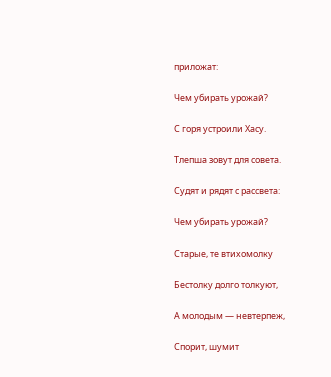приложат:

Чем убирать урожай?

С горя устроили Хасу.

Тлепша зовут для совета.

Судят и рядят с рассвета:

Чем убирать урожай?

Старые, те втихомолку

Бестолку долго толкуют,

А молодым — невтерпеж,

Спорит, шумит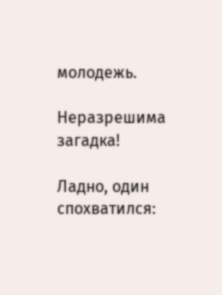молодежь.

Неразрешима загадка!

Ладно, один спохватился: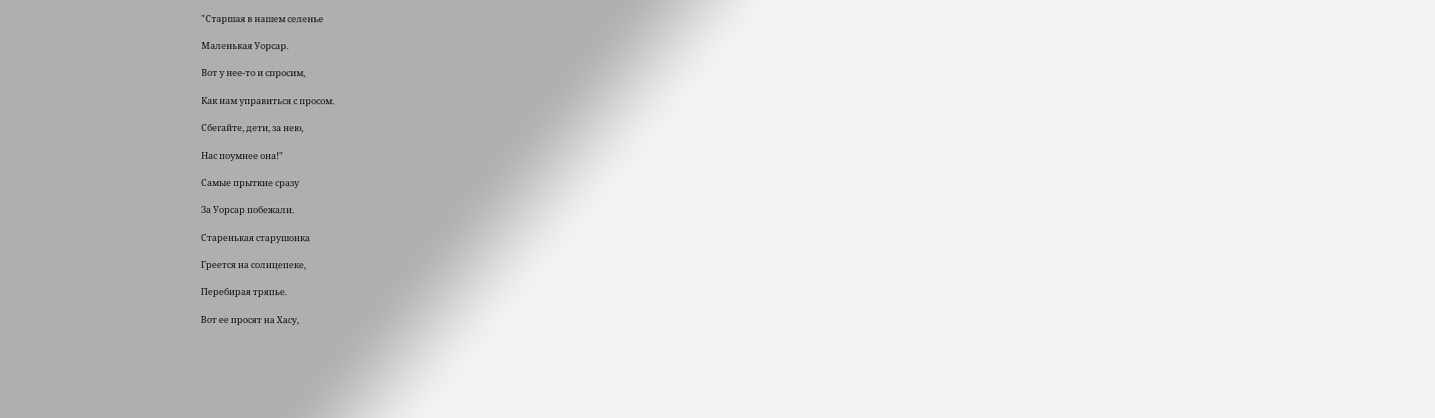"Старшая в нашем селенье

Маленькая Уорсар.

Вот у нее-то и спросим,

Как нам управиться с просом.

Сбегайте, дети, за нею,

Нас поумнее она!"

Самые прыткие сразу

За Уорсар побежали.

Старенькая старушонка

Греется на солнцепеке,

Перебирая тряпье.

Вот ее просят на Хасу,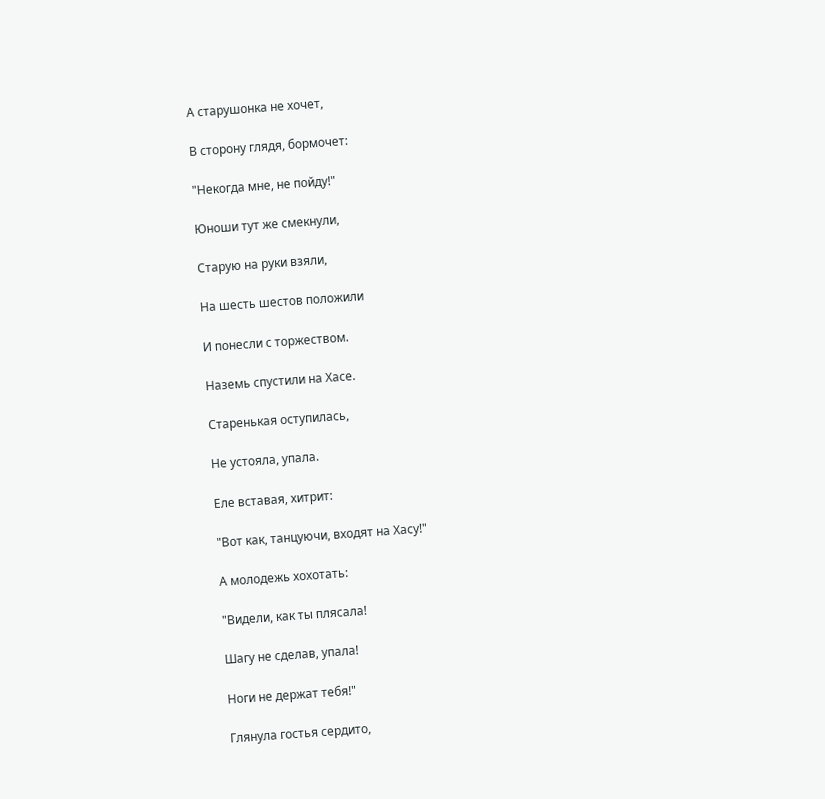А старушонка не хочет,

В сторону глядя, бормочет:

"Некогда мне, не пойду!"

Юноши тут же смекнули,

Старую на руки взяли,

На шесть шестов положили

И понесли с торжеством.

Наземь спустили на Хасе.

Старенькая оступилась,

Не устояла, упала.

Еле вставая, хитрит:

"Вот как, танцуючи, входят на Хасу!"

А молодежь хохотать:

"Видели, как ты плясала!

Шагу не сделав, упала!

Ноги не держат тебя!"

Глянула гостья сердито,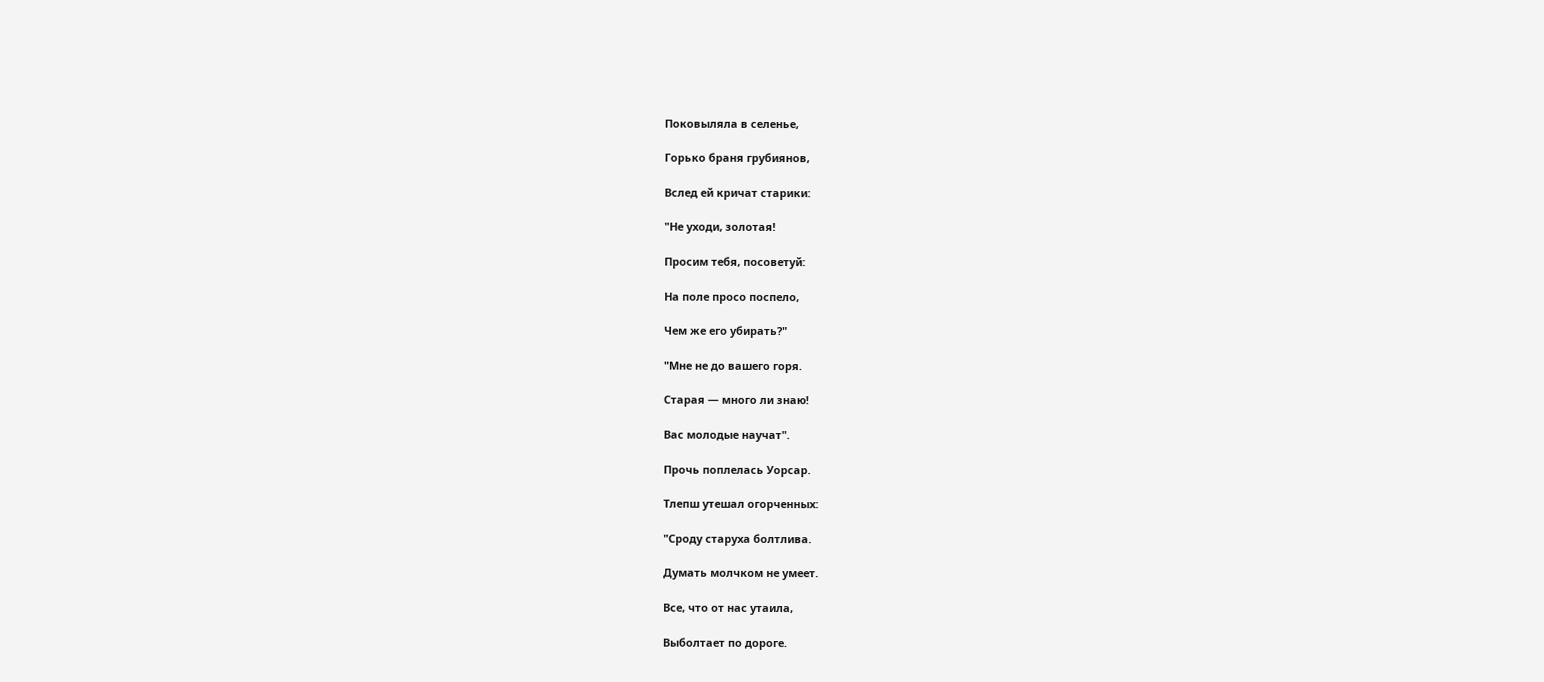Поковыляла в селенье,

Горько браня грубиянов,

Вслед ей кричат старики:

"Не уходи, золотая!

Просим тебя, посоветуй:

На поле просо поспело,

Чем же его убирать?"

"Мне не до вашего горя.

Старая — много ли знаю!

Вас молодые научат".

Прочь поплелась Уорсар.

Тлепш утешал огорченных:

"Сроду старуха болтлива.

Думать молчком не умеет.

Все, что от нас утаила,

Выболтает по дороге.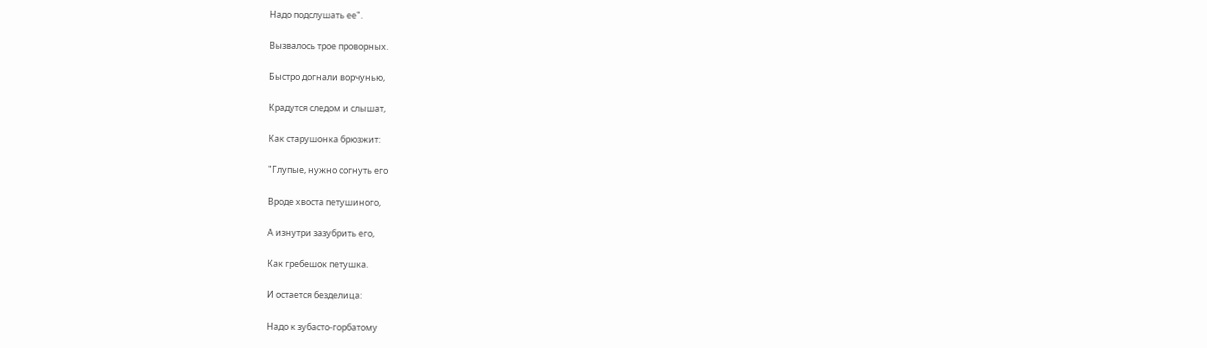Надо подслушать ее".

Вызвалось трое проворных.

Быстро догнали ворчунью,

Крадутся следом и слышат,

Как старушонка брюзжит:

"Глупые, нужно согнуть его

Вроде хвоста петушиного,

А изнутри зазубрить его,

Как гребешок петушка.

И остается безделица:

Надо к зубасто-горбатому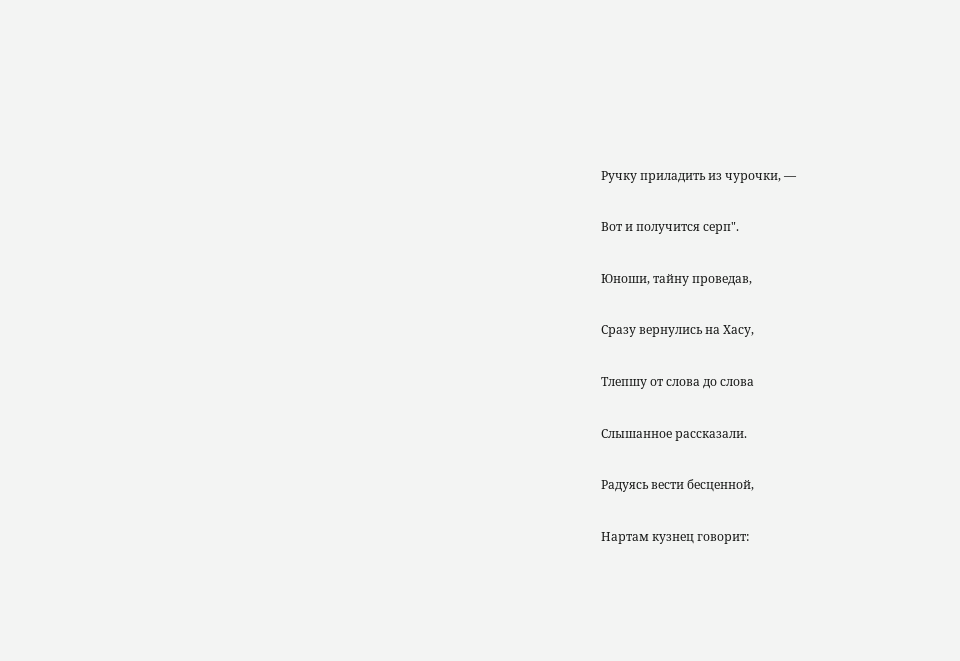Ручку приладить из чурочки, —

Вот и получится серп".

Юноши, тайну проведав,

Сразу вернулись на Хасу,

Тлепшу от слова до слова

Слышанное рассказали.

Радуясь вести бесценной,

Нартам кузнец говорит: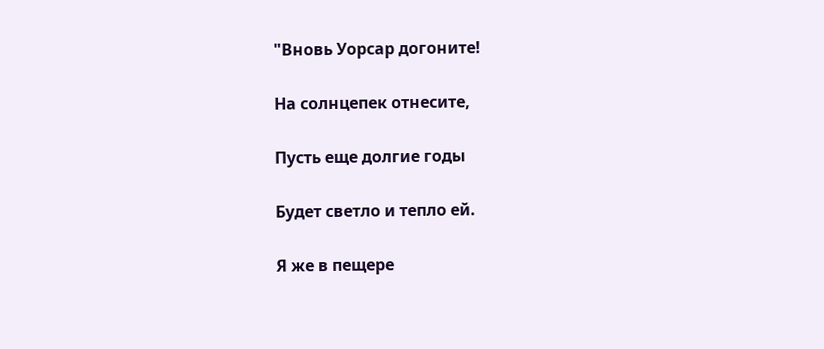"Вновь Уорсар догоните!

На солнцепек отнесите,

Пусть еще долгие годы

Будет светло и тепло ей.

Я же в пещере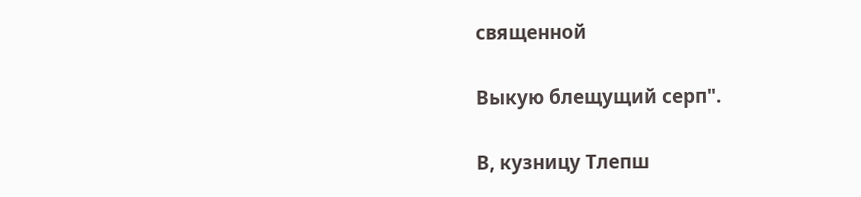священной

Выкую блещущий серп".

В, кузницу Тлепш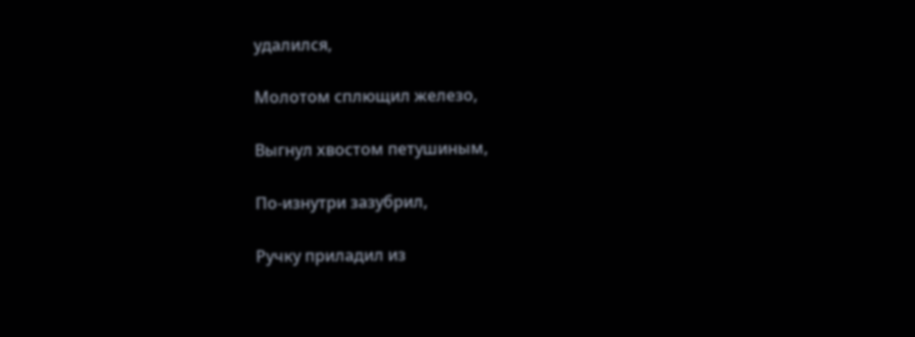удалился,

Молотом сплющил железо,

Выгнул хвостом петушиным,

По-изнутри зазубрил,

Ручку приладил из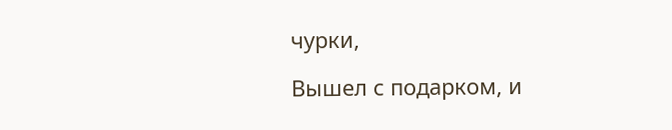чурки,

Вышел с подарком, и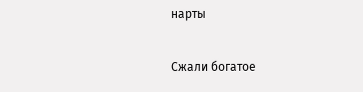нарты

Сжали богатое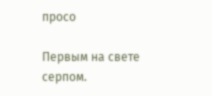просо

Первым на свете серпом.